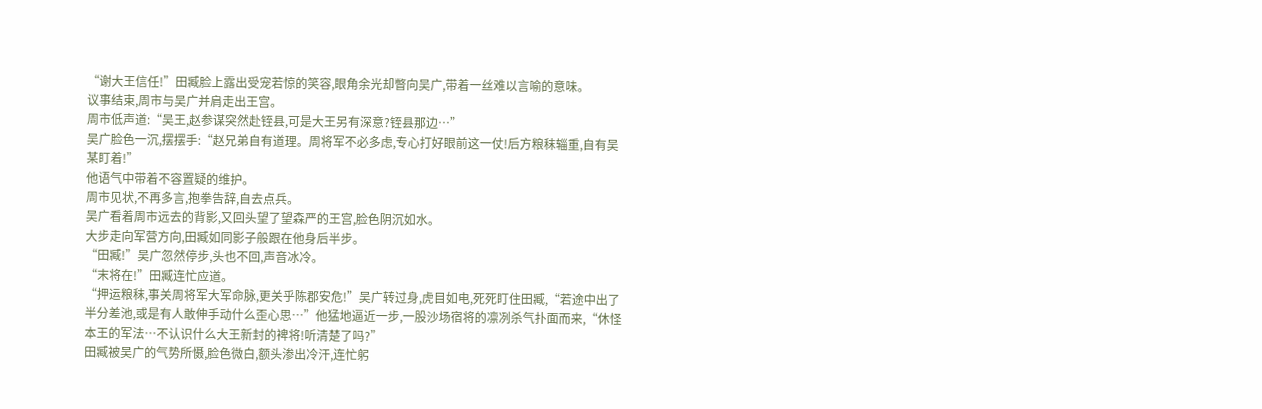“谢大王信任!”田臧脸上露出受宠若惊的笑容,眼角余光却瞥向吴广,带着一丝难以言喻的意味。
议事结束,周市与吴广并肩走出王宫。
周市低声道:“吴王,赵参谋突然赴铚县,可是大王另有深意?铚县那边…”
吴广脸色一沉,摆摆手:“赵兄弟自有道理。周将军不必多虑,专心打好眼前这一仗!后方粮秣辎重,自有吴某盯着!”
他语气中带着不容置疑的维护。
周市见状,不再多言,抱拳告辞,自去点兵。
吴广看着周市远去的背影,又回头望了望森严的王宫,脸色阴沉如水。
大步走向军营方向,田臧如同影子般跟在他身后半步。
“田臧!”吴广忽然停步,头也不回,声音冰冷。
“末将在!”田臧连忙应道。
“押运粮秣,事关周将军大军命脉,更关乎陈郡安危!”吴广转过身,虎目如电,死死盯住田臧,“若途中出了半分差池,或是有人敢伸手动什么歪心思…”他猛地逼近一步,一股沙场宿将的凛冽杀气扑面而来,“休怪本王的军法…不认识什么大王新封的裨将!听清楚了吗?”
田臧被吴广的气势所慑,脸色微白,额头渗出冷汗,连忙躬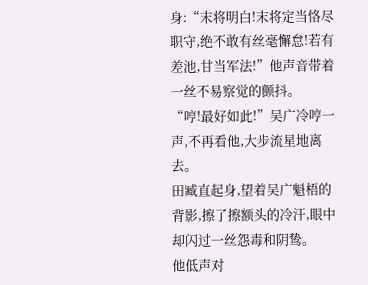身:“末将明白!末将定当恪尽职守,绝不敢有丝毫懈怠!若有差池,甘当军法!”他声音带着一丝不易察觉的颤抖。
“哼!最好如此!”吴广冷哼一声,不再看他,大步流星地离去。
田臧直起身,望着吴广魁梧的背影,擦了擦额头的冷汗,眼中却闪过一丝怨毒和阴鸷。
他低声对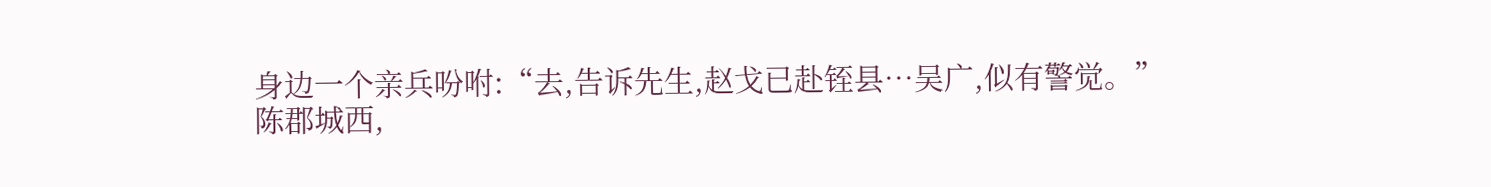身边一个亲兵吩咐:“去,告诉先生,赵戈已赴铚县…吴广,似有警觉。”
陈郡城西,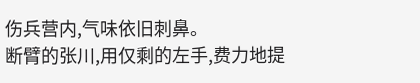伤兵营内,气味依旧刺鼻。
断臂的张川,用仅剩的左手,费力地提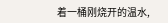着一桶刚烧开的温水,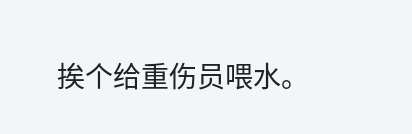挨个给重伤员喂水。